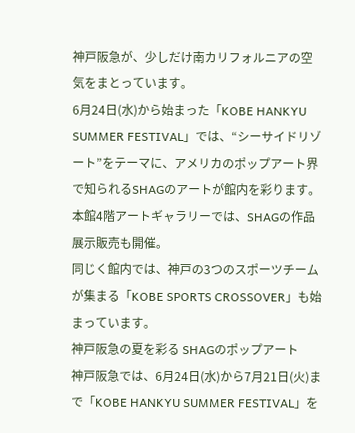神戸阪急が、少しだけ南カリフォルニアの空気をまとっています。
6月24日(水)から始まった「KOBE HANKYU SUMMER FESTIVAL」では、“シーサイドリゾート”をテーマに、アメリカのポップアート界で知られるSHAGのアートが館内を彩ります。
本館4階アートギャラリーでは、SHAGの作品展示販売も開催。
同じく館内では、神戸の3つのスポーツチームが集まる「KOBE SPORTS CROSSOVER」も始まっています。
神戸阪急の夏を彩る SHAGのポップアート
神戸阪急では、6月24日(水)から7月21日(火)まで「KOBE HANKYU SUMMER FESTIVAL」を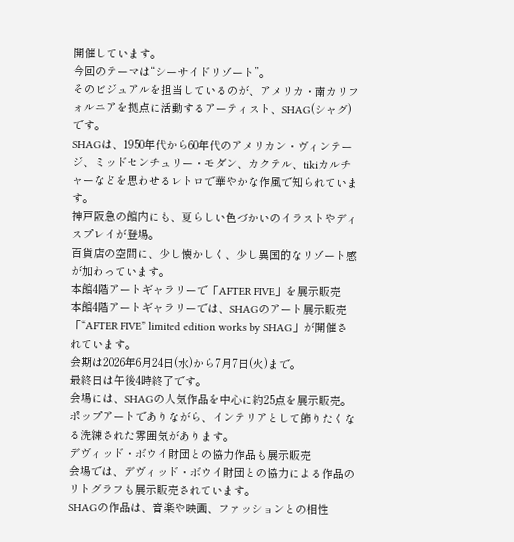開催しています。
今回のテーマは“シーサイドリゾート”。
そのビジュアルを担当しているのが、アメリカ・南カリフォルニアを拠点に活動するアーティスト、SHAG(シャグ)です。
SHAGは、1950年代から60年代のアメリカン・ヴィンテージ、ミッドセンチュリー・モダン、カクテル、tikiカルチャーなどを思わせるレトロで華やかな作風で知られています。
神戸阪急の館内にも、夏らしい色づかいのイラストやディスプレイが登場。
百貨店の空間に、少し懐かしく、少し異国的なリゾート感が加わっています。
本館4階アートギャラリーで「AFTER FIVE」を展示販売
本館4階アートギャラリーでは、SHAGのアート展示販売「“AFTER FIVE” limited edition works by SHAG」が開催されています。
会期は2026年6月24日(水)から7月7日(火)まで。
最終日は午後4時終了です。
会場には、SHAGの人気作品を中心に約25点を展示販売。
ポップアートでありながら、インテリアとして飾りたくなる洗練された雰囲気があります。
デヴィッド・ボウイ財団との協力作品も展示販売
会場では、デヴィッド・ボウイ財団との協力による作品のリトグラフも展示販売されています。
SHAGの作品は、音楽や映画、ファッションとの相性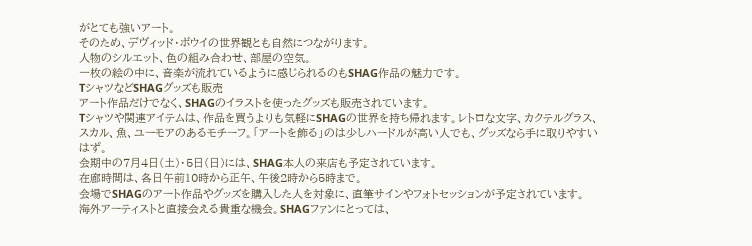がとても強いアート。
そのため、デヴィッド・ボウイの世界観とも自然につながります。
人物のシルエット、色の組み合わせ、部屋の空気。
一枚の絵の中に、音楽が流れているように感じられるのもSHAG作品の魅力です。
TシャツなどSHAGグッズも販売
アート作品だけでなく、SHAGのイラストを使ったグッズも販売されています。
Tシャツや関連アイテムは、作品を買うよりも気軽にSHAGの世界を持ち帰れます。レトロな文字、カクテルグラス、スカル、魚、ユーモアのあるモチーフ。「アートを飾る」のは少しハードルが高い人でも、グッズなら手に取りやすいはず。
会期中の7月4日(土)・5日(日)には、SHAG本人の来店も予定されています。
在廊時間は、各日午前10時から正午、午後2時から5時まで。
会場でSHAGのアート作品やグッズを購入した人を対象に、直筆サインやフォトセッションが予定されています。
海外アーティストと直接会える貴重な機会。SHAGファンにとっては、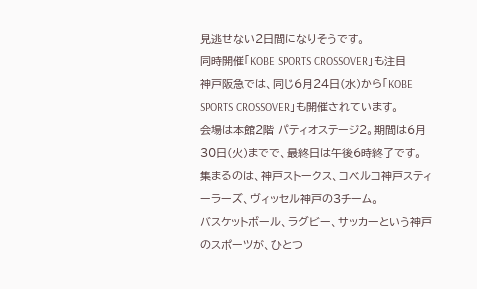見逃せない2日間になりそうです。
同時開催「KOBE SPORTS CROSSOVER」も注目
神戸阪急では、同じ6月24日(水)から「KOBE SPORTS CROSSOVER」も開催されています。
会場は本館2階 パティオステージ2。期間は6月30日(火)までで、最終日は午後6時終了です。
集まるのは、神戸ストークス、コベルコ神戸スティーラーズ、ヴィッセル神戸の3チーム。
バスケットボール、ラグビー、サッカーという神戸のスポーツが、ひとつ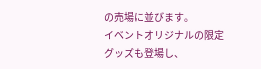の売場に並びます。
イベントオリジナルの限定グッズも登場し、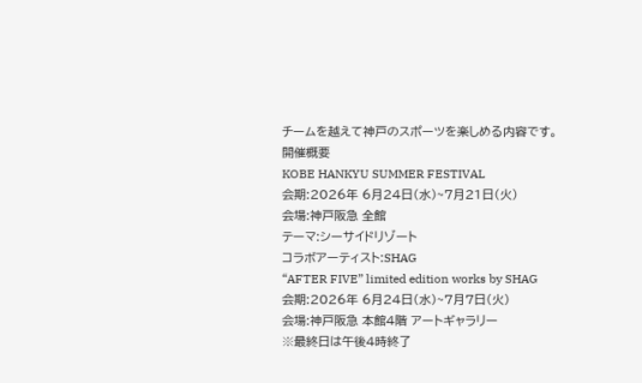チームを越えて神戸のスポーツを楽しめる内容です。
開催概要
KOBE HANKYU SUMMER FESTIVAL
会期:2026年 6月24日(水)~7月21日(火)
会場:神戸阪急 全館
テーマ:シーサイドリゾート
コラボアーティスト:SHAG
“AFTER FIVE” limited edition works by SHAG
会期:2026年 6月24日(水)~7月7日(火)
会場:神戸阪急 本館4階 アートギャラリー
※最終日は午後4時終了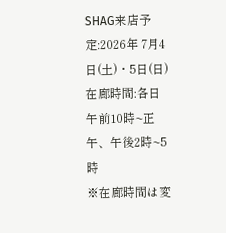SHAG来店予定:2026年 7月4日(土)・5日(日)
在廊時間:各日 午前10時~正午、午後2時~5時
※在廊時間は変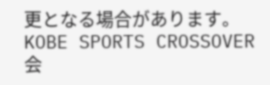更となる場合があります。
KOBE SPORTS CROSSOVER
会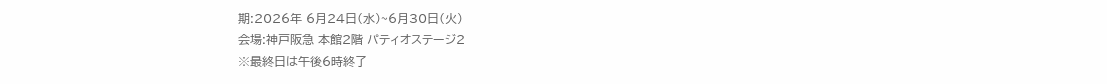期:2026年 6月24日(水)~6月30日(火)
会場:神戸阪急 本館2階 パティオステージ2
※最終日は午後6時終了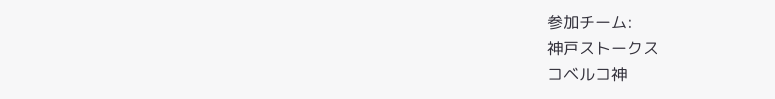参加チーム:
神戸ストークス
コベルコ神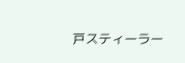戸スティーラー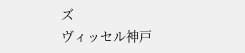ズ
ヴィッセル神戸